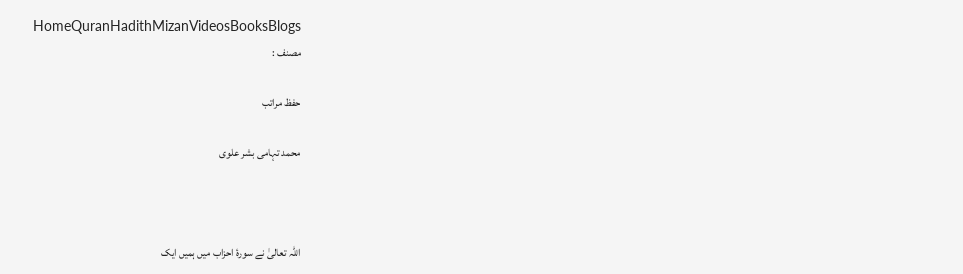HomeQuranHadithMizanVideosBooksBlogs
مصنف :

حفظ مراتب

محمد تہامی بشر علوی



اللہ تعالیٰ نے سورۂ احزاب میں ہمیں ایک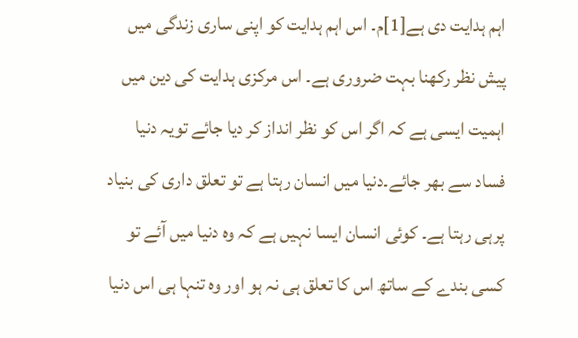اہم ہدایت دی ہے[1]م۔ اس اہم ہدایت کو اپنی ساری زندگی میں پیش نظر رکھنا بہت ضروری ہے۔ اس مرکزی ہدایت کی دین میں اہمیت ایسی ہے کہ اگر اس کو نظر انداز کر دیا جائے تویہ دنیا فساد سے بھر جائے۔دنیا میں انسان رہتا ہے تو تعلق داری کی بنیاد پرہی رہتا ہے۔ کوئی انسان ایسا نہیں ہے کہ وہ دنیا میں آئے تو کسی بندے کے ساتھ اس کا تعلق ہی نہ ہو اور وہ تنہا ہی اس دنیا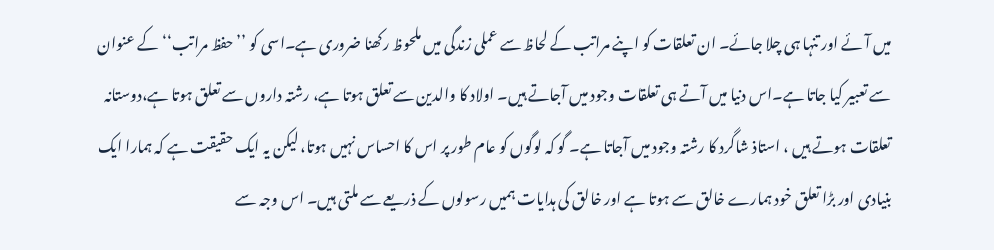میں آئے اور تنہا ہی چلا جائے۔ ان تعلقات کو اپنے مراتب کے لحاظ سے عملی زندگی میں ملحوظ رکھنا ضروری ہے۔اسی کو ’’حفظ مراتب‘‘ کے عنوان سے تعبیر کیا جاتا ہے۔اس دنیا میں آتے ہی تعلقات وجود میں آجاتے ہیں۔ اولاد کا والدین سے تعلق ہوتا ہے، رشتہ داروں سے تعلق ہوتا ہے،دوستانہ تعلقات ہوتے ہیں ، استاذ شاگرد کا رشتہ وجود میں آجاتا ہے۔ گو کہ لوگوں کو عام طور پر اس کا احساس نہیں ہوتا، لیکن یہ ایک حقیقت ہے کہ ہمارا ایک بنیادی اور بڑا تعلق خود ہمارے خالق سے ہوتا ہے اور خالق کی ہدایات ہمیں رسولوں کے ذریعے سے ملتی ہیں۔ اس وجہ سے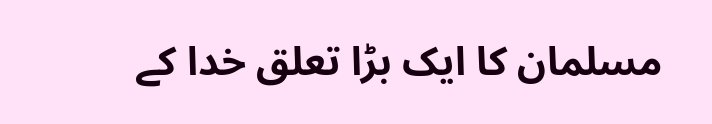مسلمان کا ایک بڑا تعلق خدا کے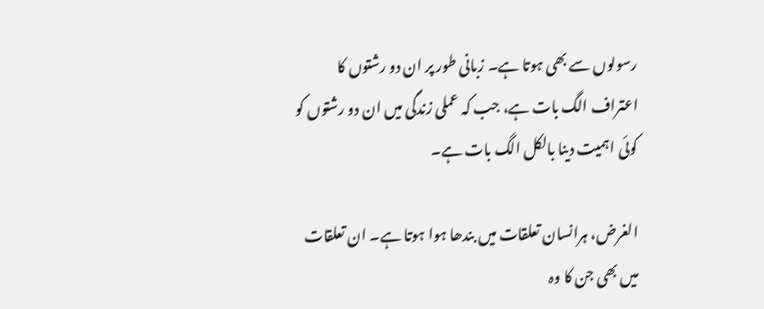رسولوں سے بھی ہوتا ہے۔ زبانی طور پر ان دو رشتوں کا اعتراف الگ بات ہے، جب کہ عملی زندگی میں ان دو رشتوں کو کوئی اہمیت دینا بالکل الگ بات ہے۔

الغرض، ہرانسان تعلقات میں بندھا ہوا ہوتا ہے۔ ان تعلقات میں بھی جن کا وہ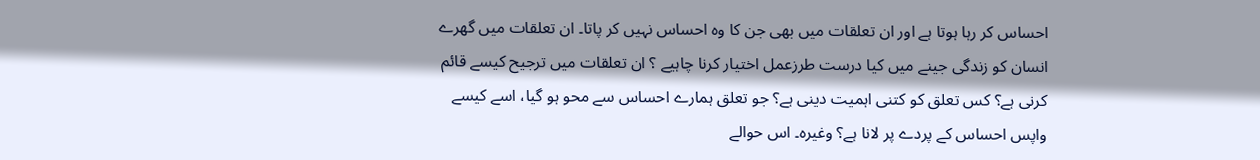احساس کر رہا ہوتا ہے اور ان تعلقات میں بھی جن کا وہ احساس نہیں کر پاتا۔ ان تعلقات میں گھرے انسان کو زندگی جینے میں کیا درست طرزعمل اختیار کرنا چاہیے ؟ ان تعلقات میں ترجیح کیسے قائم کرنی ہے؟ کس تعلق کو کتنی اہمیت دینی ہے؟ جو تعلق ہمارے احساس سے محو ہو گیا، اسے کیسے واپس احساس کے پردے پر لانا ہے؟ وغیرہ۔ اس حوالے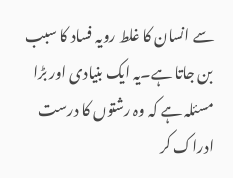سے انسان کا غلط رویہ فساد کا سبب بن جاتا ہے۔یہ ایک بنیادی اور بڑا مسئلہ ہے کہ وہ رشتوں کا درست ادراک کر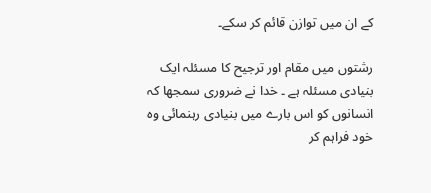کے ان میں توازن قائم کر سکے۔

رشتوں میں مقام اور ترجیح کا مسئلہ ایک بنیادی مسئلہ ہے ۔ خدا نے ضروری سمجھا کہ انسانوں کو اس بارے میں بنیادی رہنمائی وہ خود فراہم کر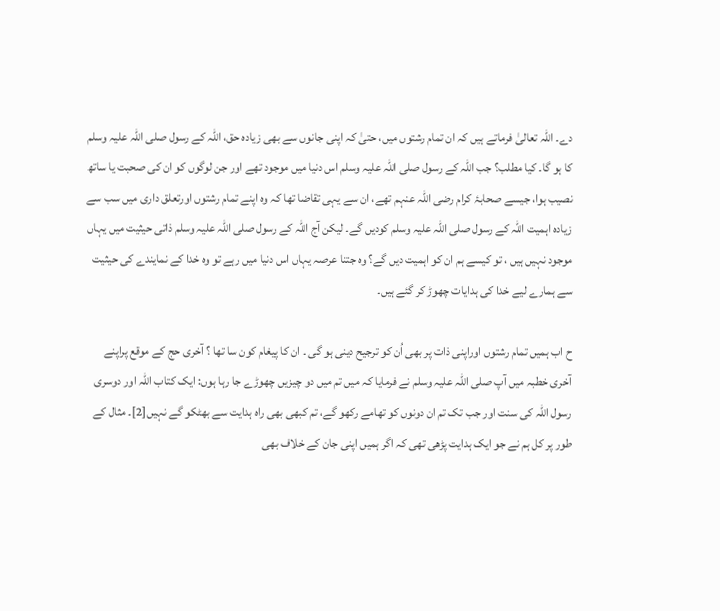دے۔ اللہ تعالیٰ فرماتے ہیں کہ ان تمام رشتوں میں، حتیٰ کہ اپنی جانوں سے بھی زیادہ حق، اللہ کے رسول صلی اللہ علیہ وسلم کا ہو گا۔ کیا مطلب؟ جب اللہ کے رسول صلی اللہ علیہ وسلم اس دنیا میں موجود تھے اور جن لوگوں کو ان کی صحبت یا ساتھ نصیب ہوا، جیسے صحابۂ کرام رضی اللہ عنہم تھے، ان سے یہی تقاضا تھا کہ وہ اپنے تمام رشتوں اورتعلق داری میں سب سے زیادہ اہمیت اللہ کے رسول صلی اللہ علیہ وسلم کودیں گے۔ لیکن آج اللہ کے رسول صلی اللہ علیہ وسلم ذاتی حیثیت میں یہاں موجود نہیں ہیں ، تو کیسے ہم ان کو اہمیت دیں گے؟ وہ جتنا عرصہ یہاں اس دنیا میں رہے تو وہ خدا کے نمایندے کی حیثیت سے ہمارے لیے خدا کی ہدایات چھوڑ کر گئے ہیں۔

ح اب ہمیں تمام رشتوں اوراپنی ذات پر بھی اُن کو ترجیح دینی ہو گی ۔ ان کا پیغام کون سا تھا ؟ آخری حج کے موقع پراپنے آخری خطبہ میں آپ صلی اللہ علیہ وسلم نے فرمایا کہ میں تم میں دو چیزیں چھوڑے جا رہا ہوں: ایک کتاب اللہ اور دوسری رسول اللہ کی سنت اور جب تک تم ان دونوں کو تھامے رکھو گے، تم کبھی بھی راہ ہدایت سے بھٹکو گے نہیں[2]۔ مثال کے طور پر کل ہم نے جو ایک ہدایت پڑھی تھی کہ اگر ہمیں اپنی جان کے خلاف بھی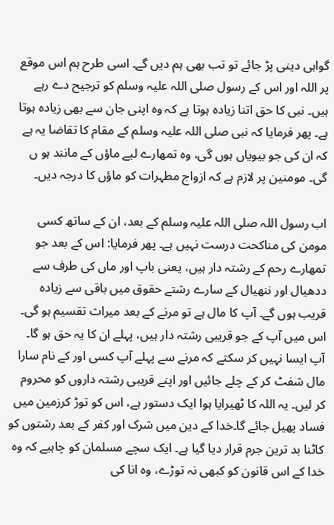گواہی دینی پڑ جائے تو تب بھی ہم دیں گے۔ اسی طرح ہم اس موقع پر اللہ اور اس کے رسول صلی اللہ علیہ وسلم کو ترجیح دے رہے ہیں۔ نبی کا حق اتنا زیادہ ہوتا ہے کہ وہ اپنی جان سے بھی زیادہ ہوتا ہے۔ پھر فرمایا کہ نبی صلی اللہ علیہ وسلم کے مقام کا تقاضا یہ ہے کہ ان کی جو بیویاں ہوں گی، وہ تمھارے لیے ماؤں کے مانند ہو ں گی۔ مومنین پر لازم ہے کہ ازواج مطہرات کو ماؤں کا درجہ دیں۔

اب رسول اللہ صلی اللہ علیہ وسلم کے بعد، ان کے ساتھ کسی مومن کی مناکحت درست نہیں ہے۔ پھر فرمایا: اس کے بعد جو تمھارے رحم کے رشتہ دار ہیں، یعنی باپ اور ماں کی طرف سے ددھیال اور ننھیال کے سارے رشتے حقوق میں باقی سے زیادہ قریب ہوں گے۔ آپ کا مال ہے تو مرنے کے بعد میراث تقسیم ہو گی۔ اس میں آپ کے جو قریبی رشتہ دار ہیں، پہلے ان کا یہ حق ہو گا۔ آپ ایسا نہیں کر سکتے کہ مرنے سے پہلے آپ کسی اور کے نام سارا مال شفٹ کر کے چلے جائیں اور اپنے قریبی رشتہ داروں کو محروم کر لیں۔ یہ اللہ کا ٹھیرایا ہوا ایک دستور ہے، اس کو توڑ کرزمین میں فساد پھیل جائے گا۔خدا کے دین میں شرک اور کفر کے بعد رشتوں کو کاٹنا بد ترین جرم قرار دیا گیا ہے۔ ایک سچے مسلمان کو چاہیے کہ وہ خدا کے اس قانون کو کبھی نہ توڑے، وہ انا کی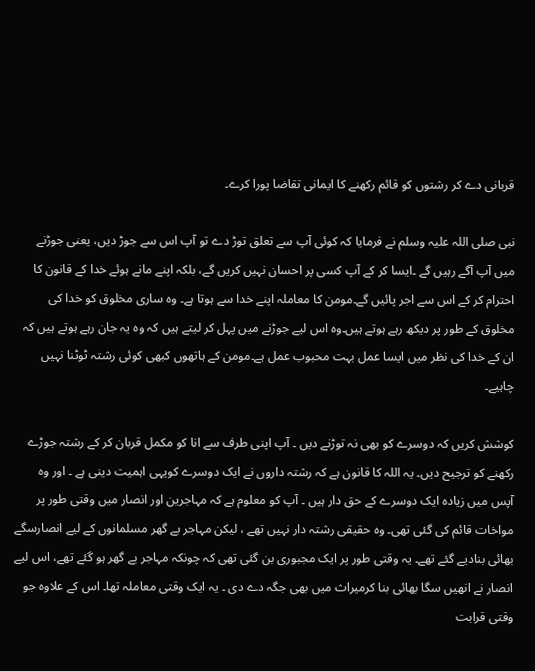قربانی دے کر رشتوں کو قائم رکھنے کا ایمانی تقاضا پورا کرے۔

نبی صلی اللہ علیہ وسلم نے فرمایا کہ کوئی آپ سے تعلق توڑ دے تو آپ اس سے جوڑ دیں، یعنی جوڑنے میں آپ آگے رہیں گے ۔ایسا کر کے آپ کسی پر احسان نہیں کریں گے، بلکہ اپنے مانے ہوئے خدا کے قانون کا احترام کر کے اس سے اجر پائیں گے۔مومن کا معاملہ اپنے خدا سے ہوتا ہے۔ وہ ساری مخلوق کو خدا کی مخلوق کے طور پر دیکھ رہے ہوتے ہیں۔وہ اس لیے جوڑنے میں پہل کر لیتے ہیں کہ وہ یہ جان رہے ہوتے ہیں کہ ان کے خدا کی نظر میں ایسا عمل بہت محبوب عمل ہے۔مومن کے ہاتھوں کبھی کوئی رشتہ ٹوٹنا نہیں چاہیے۔

کوشش کریں کہ دوسرے کو بھی نہ توڑنے دیں ۔ آپ اپنی طرف سے انا کو مکمل قربان کر کے رشتہ جوڑے رکھنے کو ترجیح دیں۔ یہ اللہ کا قانون ہے کہ رشتہ داروں نے ایک دوسرے کویہی اہمیت دینی ہے ۔ اور وہ آپس میں زیادہ ایک دوسرے کے حق دار ہیں ۔ آپ کو معلوم ہے کہ مہاجرین اور انصار میں وقتی طور پر مواخات قائم کی گئی تھی۔ وہ حقیقی رشتہ دار نہیں تھے ، لیکن مہاجر بے گھر مسلمانوں کے لیے انصارسگے بھائی بنادیے گئے تھے۔ یہ وقتی طور پر ایک مجبوری بن گئی تھی کہ چونکہ مہاجر بے گھر ہو گئے تھے، اس لیے انصار نے انھیں سگا بھائی بنا کرمیراث میں بھی جگہ دے دی ۔ یہ ایک وقتی معاملہ تھا۔ اس کے علاوہ جو وقتی قرابت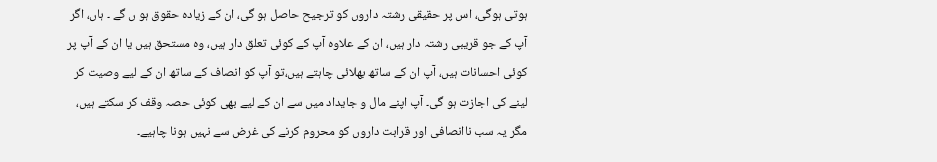ہوتی ہوگی، اس پر حقیقی رشتہ داروں کو ترجیح حاصل ہو گی، ان کے زیادہ حقوق ہو ں گے ۔ ہاں، اگر آپ کے جو قریبی رشتہ دار ہیں، ان کے علاوہ آپ کے کوئی تعلق دار ہیں، وہ مستحق ہیں یا ان کے آپ پر کوئی احسانات ہیں، آپ ان کے ساتھ بھلائی چاہتے ہیں،تو آپ کو انصاف کے ساتھ ان کے لیے وصیت کر لینے کی اجازت ہو گی۔ آپ اپنے مال و جایداد میں سے ان کے لیے بھی کوئی حصہ وقف کر سکتے ہیں، مگر یہ سب ناانصافی اور قرابت داروں کو محروم کرنے کی غرض سے نہیں ہونا چاہیے۔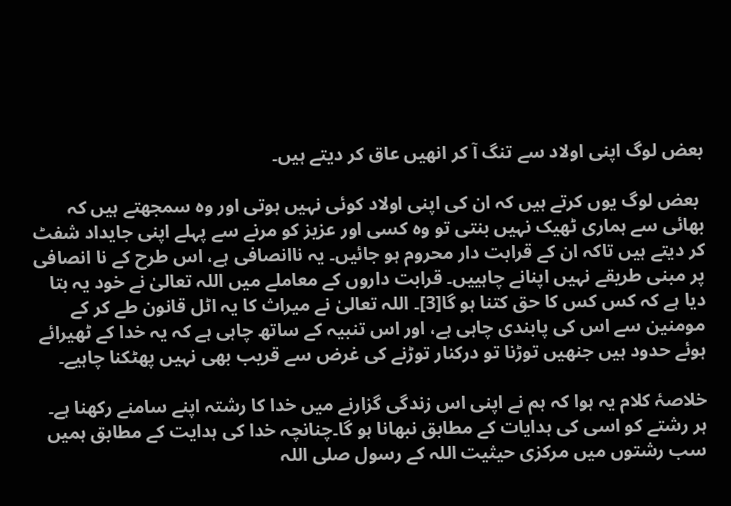بعض لوگ اپنی اولاد سے تنگ آ کر انھیں عاق کر دیتے ہیں۔

 بعض لوگ یوں کرتے ہیں کہ ان کی اپنی اولاد کوئی نہیں ہوتی اور وہ سمجھتے ہیں کہ بھائی سے ہماری ٹھیک نہیں بنتی تو وہ کسی اور عزیز کو مرنے سے پہلے اپنی جایداد شفٹ کر دیتے ہیں تاکہ ان کے قرابت دار محروم ہو جائیں۔ یہ ناانصافی ہے، اس طرح کے نا انصافی پر مبنی طریقے نہیں اپنانے چاہییں۔ قرابت داروں کے معاملے میں اللہ تعالیٰ نے خود یہ بتا دیا ہے کہ کس کس کا حق کتنا ہو گا[3]۔ اللہ تعالیٰ نے میراث کا یہ اٹل قانون طے کر کے مومنین سے اس کی پابندی چاہی ہے، اور اس تنبیہ کے ساتھ چاہی ہے کہ یہ خدا کے ٹھیرائے ہوئے حدود ہیں جنھیں توڑنا تو درکنار توڑنے کی غرض سے قریب بھی نہیں پھٹکنا چاہیے۔

خلاصۂ کلام یہ ہوا کہ ہم نے اپنی اس زندگی گزارنے میں خدا کا رشتہ اپنے سامنے رکھنا ہے۔ ہر رشتے کو اسی کی ہدایات کے مطابق نبھانا ہو گا۔چنانچہ خدا کی ہدایت کے مطابق ہمیں سب رشتوں میں مرکزی حیثیت اللہ کے رسول صلی اللہ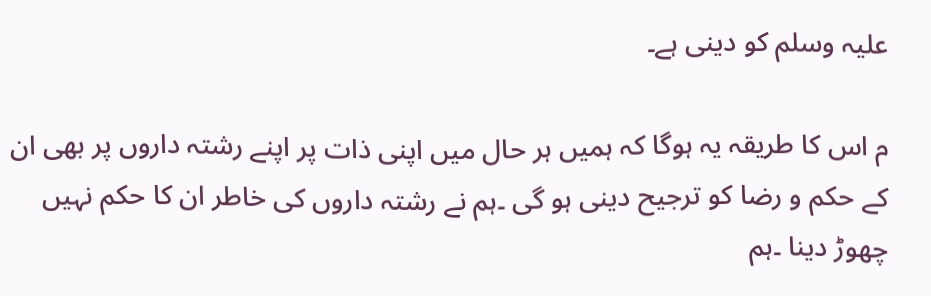علیہ وسلم کو دینی ہے۔

م اس کا طریقہ یہ ہوگا کہ ہمیں ہر حال میں اپنی ذات پر اپنے رشتہ داروں پر بھی ان کے حکم و رضا کو ترجیح دینی ہو گی ۔ہم نے رشتہ داروں کی خاطر ان کا حکم نہیں چھوڑ دینا ۔ہم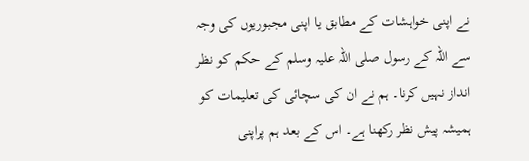نے اپنی خواہشات کے مطابق یا اپنی مجبوریوں کی وجہ سے اللہ کے رسول صلی اللہ علیہ وسلم کے حکم کو نظر انداز نہیں کرنا۔ ہم نے ان کی سچائی کی تعلیمات کو ہمیشہ پیش نظر رکھنا ہے۔ اس کے بعد ہم پراپنی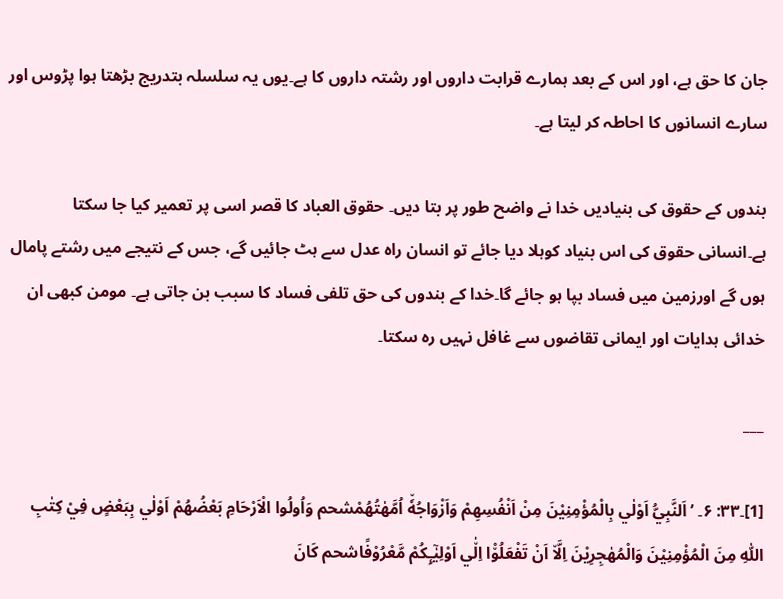جان کا حق ہے، اور اس کے بعد ہمارے قرابت داروں اور رشتہ داروں کا ہے۔یوں یہ سلسلہ بتدریج بڑھتا ہوا پڑوس اور سارے انسانوں کا احاطہ کر لیتا ہے۔

بندوں کے حقوق کی بنیادیں خدا نے واضح طور پر بتا دیں۔ حقوق العباد کا قصر اسی پر تعمیر کیا جا سکتا ہے۔انسانی حقوق کی اس بنیاد کوہلا دیا جائے تو انسان راہ عدل سے ہٹ جائیں گے، جس کے نتیجے میں رشتے پامال ہوں گے اورزمین میں فساد بپا ہو جائے گا۔خدا کے بندوں کی حق تلفی فساد کا سبب بن جاتی ہے۔ مومن کبھی ان خدائی ہدایات اور ایمانی تقاضوں سے غافل نہیں رہ سکتا۔

___

[1]۔۳۳: ۶۔ ’اَلنَّبِيُّ اَوْلٰي بِالْمُؤْمِنِيْنَ مِنْ اَنْفُسِهِمْ وَاَزْوَاجُهٗ٘ اُمَّهٰتُهُمْشحم وَاُولُوا الْاَرْحَامِ بَعْضُهُمْ اَوْلٰي بِبَعْضٍ فِيْ كِتٰبِ اللّٰهِ مِنَ الْمُؤْمِنِيْنَ وَالْمُهٰجِرِيْنَ اِلَّا٘ اَنْ تَفْعَلُوْ٘ا اِلٰ٘ي اَوْلِيٰٓـِٕكُمْ مَّعْرُوْفًاشحم كَانَ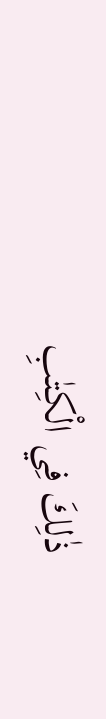ذٰلِكَ فِي الْكِتٰبِ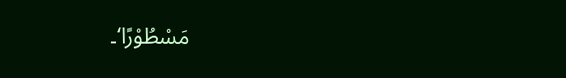مَسْطُوْرًا‘۔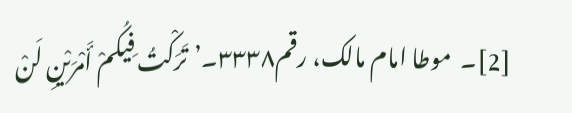[2]۔  موطا امام مالک، رقم۳۳۳۸۔’تَرَکْتُ فِیکُمْ أَمْرَیْنِ لَنْ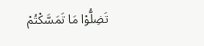تَضِلُّوْا مَا تَمَسَّکْتُمْ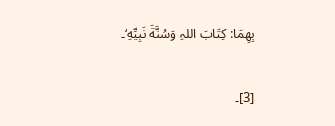بِهِمَا: کِتَابَ اللہِ وَسُنَّةَ نَبِیِّهِ‘۔

[3]۔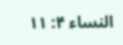النساء ۴: ۱۱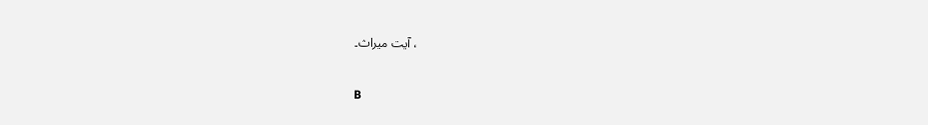، آیت میراث۔


B